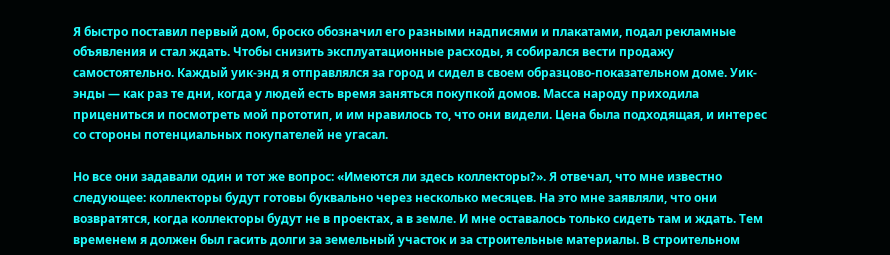Я быстро поставил первый дом, броско обозначил его разными надписями и плакатами, подал рекламные объявления и стал ждать. Чтобы снизить эксплуатационные расходы, я собирался вести продажу самостоятельно. Каждый уик-энд я отправлялся за город и сидел в своем образцово-показательном доме. Уик-энды — как раз те дни, когда у людей есть время заняться покупкой домов. Масса народу приходила прицениться и посмотреть мой прототип, и им нравилось то, что они видели. Цена была подходящая, и интерес со стороны потенциальных покупателей не угасал.

Но все они задавали один и тот же вопрос: «Имеются ли здесь коллекторы?». Я отвечал, что мне известно следующее: коллекторы будут готовы буквально через несколько месяцев. На это мне заявляли, что они возвратятся, когда коллекторы будут не в проектах, а в земле. И мне оставалось только сидеть там и ждать. Тем временем я должен был гасить долги за земельный участок и за строительные материалы. В строительном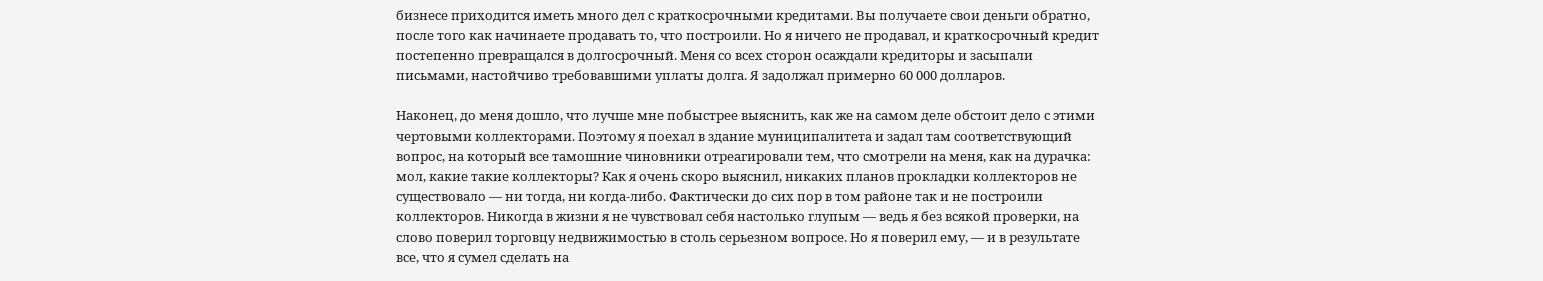бизнесе приходится иметь много дел с краткосрочными кредитами. Вы получаете свои деньги обратно, после того как начинаете продавать то, что построили. Но я ничего не продавал, и краткосрочный кредит постепенно превращался в долгосрочный. Меня со всех сторон осаждали кредиторы и засыпали письмами, настойчиво требовавшими уплаты долга. Я задолжал примерно 60 000 долларов.

Наконец, до меня дошло, что лучше мне побыстрее выяснить, как же на самом деле обстоит дело с этими чертовыми коллекторами. Поэтому я поехал в здание муниципалитета и задал там соответствующий вопрос, на который все тамошние чиновники отреагировали тем, что смотрели на меня, как на дурачка: мол, какие такие коллекторы? Как я очень скоро выяснил, никаких планов прокладки коллекторов не существовало — ни тогда, ни когда-либо. Фактически до сих пор в том районе так и не построили коллекторов. Никогда в жизни я не чувствовал себя настолько глупым — ведь я без всякой проверки, на слово поверил торговцу недвижимостью в столь серьезном вопросе. Но я поверил ему, — и в результате все, что я сумел сделать на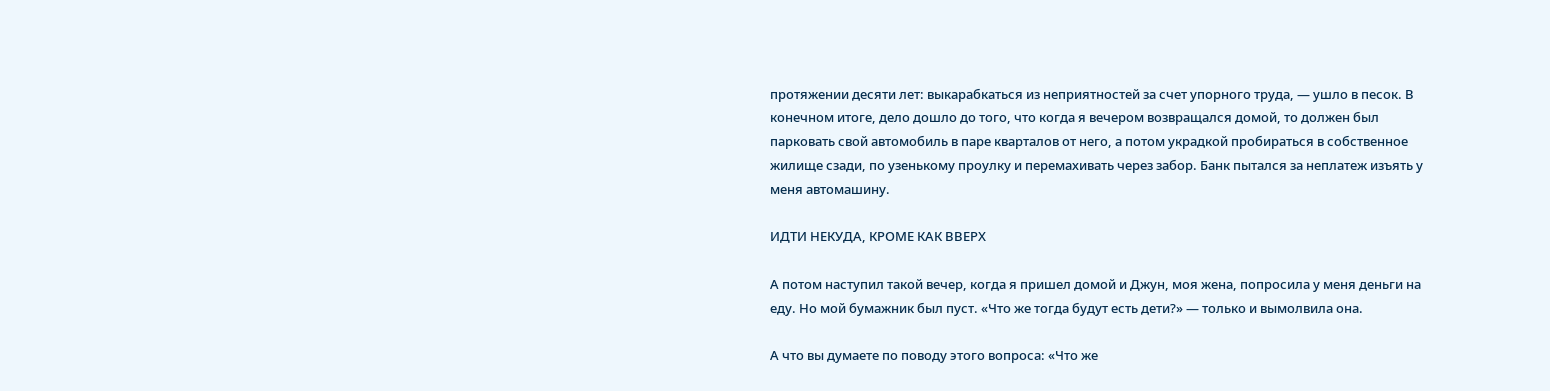протяжении десяти лет: выкарабкаться из неприятностей за счет упорного труда, — ушло в песок. В конечном итоге, дело дошло до того, что когда я вечером возвращался домой, то должен был парковать свой автомобиль в паре кварталов от него, а потом украдкой пробираться в собственное жилище сзади, по узенькому проулку и перемахивать через забор. Банк пытался за неплатеж изъять у меня автомашину.

ИДТИ НЕКУДА, КРОМЕ КАК ВВЕРХ

А потом наступил такой вечер, когда я пришел домой и Джун, моя жена, попросила у меня деньги на еду. Но мой бумажник был пуст. «Что же тогда будут есть дети?» — только и вымолвила она.

А что вы думаете по поводу этого вопроса: «Что же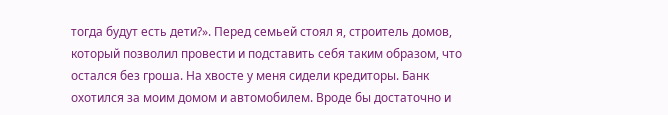тогда будут есть дети?». Перед семьей стоял я, строитель домов, который позволил провести и подставить себя таким образом, что остался без гроша. На хвосте у меня сидели кредиторы. Банк охотился за моим домом и автомобилем. Вроде бы достаточно и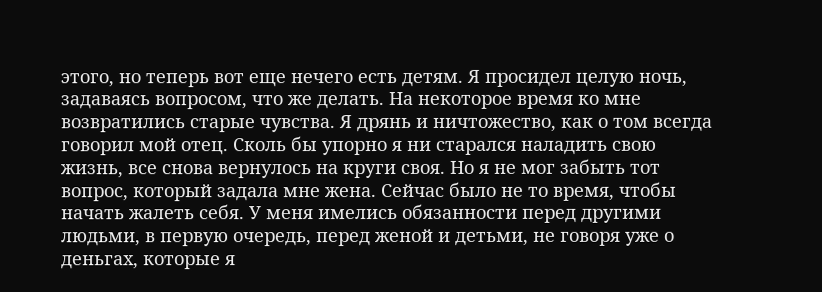этого, но теперь вот еще нечего есть детям. Я просидел целую ночь, задаваясь вопросом, что же делать. На некоторое время ко мне возвратились старые чувства. Я дрянь и ничтожество, как о том всегда говорил мой отец. Сколь бы упорно я ни старался наладить свою жизнь, все снова вернулось на круги своя. Но я не мог забыть тот вопрос, который задала мне жена. Сейчас было не то время, чтобы начать жалеть себя. У меня имелись обязанности перед другими людьми, в первую очередь, перед женой и детьми, не говоря уже о деньгах, которые я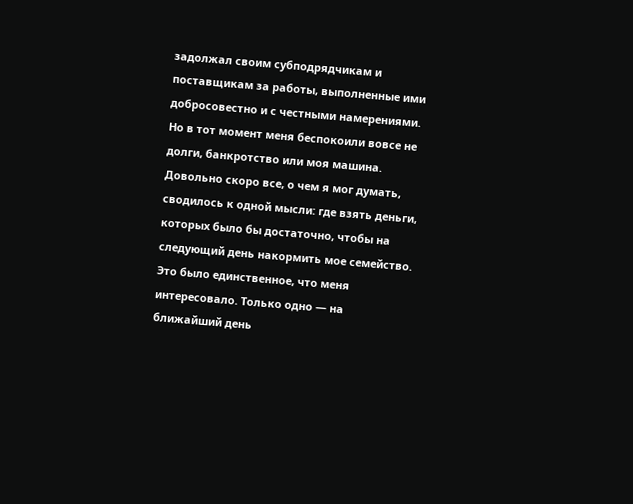задолжал своим субподрядчикам и поставщикам за работы, выполненные ими добросовестно и с честными намерениями. Но в тот момент меня беспокоили вовсе не долги, банкротство или моя машина. Довольно скоро все, о чем я мог думать, сводилось к одной мысли: где взять деньги, которых было бы достаточно, чтобы на следующий день накормить мое семейство. Это было единственное, что меня интересовало. Только одно — на ближайший день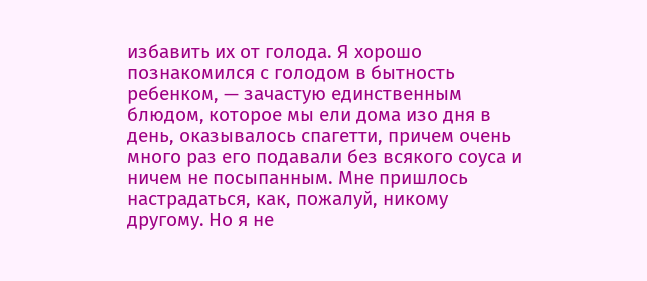избавить их от голода. Я хорошо познакомился с голодом в бытность ребенком, — зачастую единственным блюдом, которое мы ели дома изо дня в день, оказывалось спагетти, причем очень много раз его подавали без всякого соуса и ничем не посыпанным. Мне пришлось настрадаться, как, пожалуй, никому другому. Но я не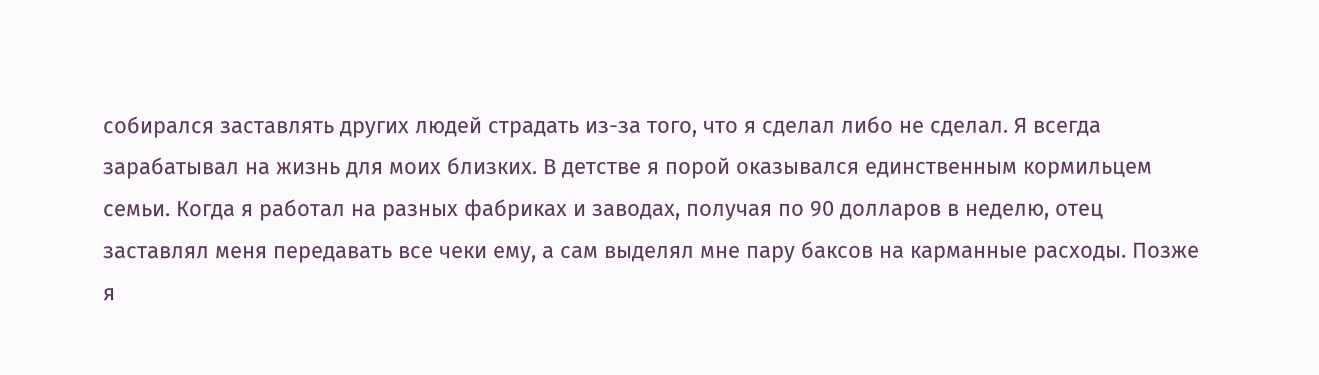собирался заставлять других людей страдать из-за того, что я сделал либо не сделал. Я всегда зарабатывал на жизнь для моих близких. В детстве я порой оказывался единственным кормильцем семьи. Когда я работал на разных фабриках и заводах, получая по 90 долларов в неделю, отец заставлял меня передавать все чеки ему, а сам выделял мне пару баксов на карманные расходы. Позже я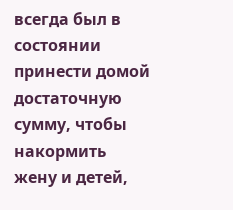всегда был в состоянии принести домой достаточную сумму, чтобы накормить жену и детей,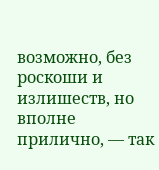возможно, без роскоши и излишеств, но вполне прилично, — так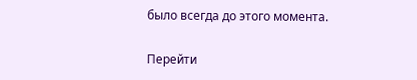было всегда до этого момента.

Перейти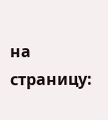на страницу: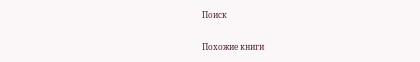Поиск

Похожие книги